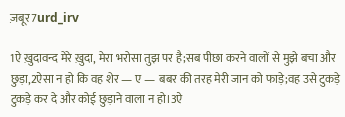ज़बूर7urd_irv

1ऐ ख़ुदावन्द मेरे ख़ुदा, मेरा भरोसा तुझ पर है;सब पीछा करने वालों से मुझे बचा और छुड़ा,2ऐसा न हो कि वह शेर — ए — बबर की तरह मेरी जान को फाड़े;वह उसे टुकड़े टुकड़े कर दे और कोई छुड़ाने वाला न हो।3ऐ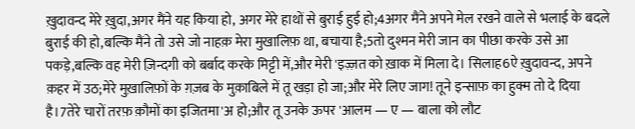ख़ुदावन्द मेरे ख़ुदा,अगर मैंने यह किया हो, अगर मेरे हाथों से बुराई हुई हो;4अगर मैंने अपने मेल रखने वाले से भलाई के बदले बुराई की हो,बल्कि मैंने तो उसे जो नाहक़ मेरा मुखालिफ़ था, बचाया है;5तो दुश्मन मेरी जान का पीछा करके उसे आ पकड़े,बल्कि वह मेरी ज़िन्दगी को बर्बाद करके मिट्टी में,और मेरी 'इज़्ज़त को ख़ाक में मिला दे। सिलाह6ऐ ख़ुदावन्द, अपने क़हर में उठ;मेरे मुख़ालिफ़ों के ग़ज़ब के मुक़ाबिले में तू खड़ा हो जा;और मेरे लिए जाग! तूने इन्साफ़ का हुक्म तो दे दिया है।7तेरे चारों तरफ़ क़ौमों का इजितमा'अ हो;और तू उनके ऊपर 'आलम — ए — बाला को लौट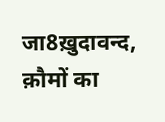जा8ख़ुदावन्द, क़ौमों का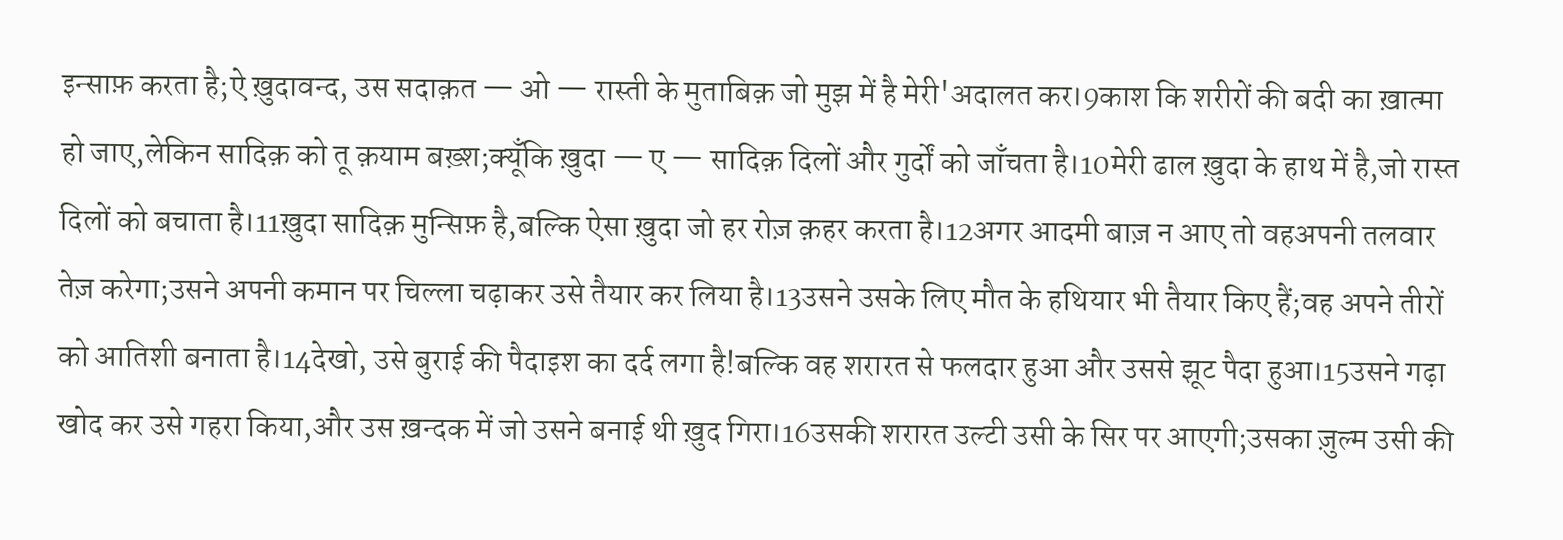इन्साफ़ करता है;ऐ ख़ुदावन्द, उस सदाक़त — ओ — रास्ती के मुताबिक़ जो मुझ में है मेरी'अदालत कर।9काश कि शरीरों की बदी का ख़ात्मा हो जाए,लेकिन सादिक़ को तू क़याम बख़्श;क्यूँकि ख़ुदा — ए — सादिक़ दिलों और गुर्दों को जाँचता है।10मेरी ढाल ख़ुदा के हाथ में है,जो रास्त दिलों को बचाता है।11ख़ुदा सादिक़ मुन्सिफ़ है,बल्कि ऐसा ख़ुदा जो हर रोज़ क़हर करता है।12अगर आदमी बाज़ न आए तो वहअपनी तलवार तेज़ करेगा;उसने अपनी कमान पर चिल्ला चढ़ाकर उसे तैयार कर लिया है।13उसने उसके लिए मौत के हथियार भी तैयार किए हैं;वह अपने तीरों को आतिशी बनाता है।14देखो, उसे बुराई की पैदाइश का दर्द लगा है!बल्कि वह शरारत से फलदार हुआ और उससे झूट पैदा हुआ।15उसने गढ़ा खोद कर उसे गहरा किया,और उस ख़न्दक में जो उसने बनाई थी ख़ुद गिरा।16उसकी शरारत उल्टी उसी के सिर पर आएगी;उसका ज़ुल्म उसी की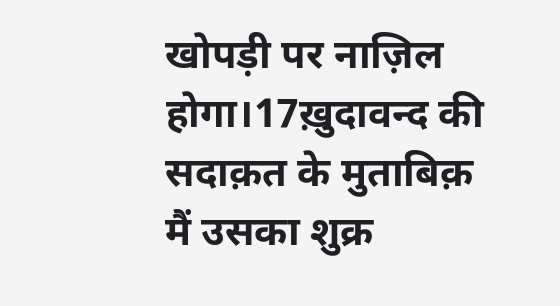खोपड़ी पर नाज़िल होगा।17ख़ुदावन्द की सदाक़त के मुताबिक़ मैं उसका शुक्र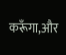करूँगा,और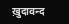ख़ुदावन्द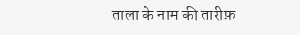ताला के नाम की तारीफ़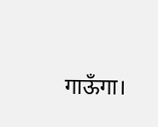गाऊँगा।